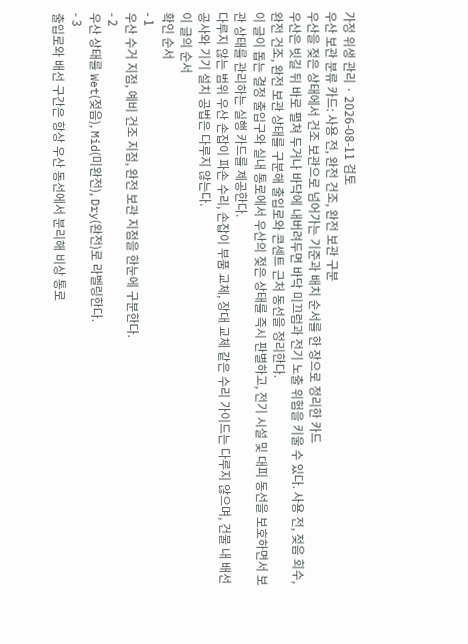가정 위생 관리 · 2026-08-11 검토
우산 보관 분류 카드: 사용 전, 완전 건조, 완전 보관 구분
우산을 젖은 상태에서 건조 보관으로 넘어가는 기준과 배치 순서를 한 장으로 정리한 카드
우산은 빗길 뒤 바로 펼쳐 두거나 바닥에 내버려두면 바닥 미끄럼과 전기 노출 위험을 키울 수 있다. 사용 전, 젖음 회수, 완전 건조, 완전 보관 상태를 구분해 출입로와 콘센트 근처 동선을 정리한다.
이 글이 돕는 결정 출입구와 실내 통로에서 우산의 젖은 상태를 즉시 판별하고, 전기 시설 및 대피 동선을 보호하면서 보관 상태를 관리하는 실행 카드를 제공한다.
다루지 않는 범위 우산 손잡이 파손 수리, 손잡이 부품 교체, 장대 교체 같은 수리 가이드는 다루지 않으며, 건물 내 배선 공사와 기기 설치 공법은 다루지 않는다.
이 글의 순서
확인 순서
- 1
우산 수거 지점, 예비 건조 지점, 완전 보관 지점을 한눈에 구분한다.
- 2
우산 상태를 Wet(젖음), Mid(미완전), Dry(완전)로 라벨링한다.
- 3
출입로와 배선 구간은 항상 우산 동선에서 분리해 비상 통로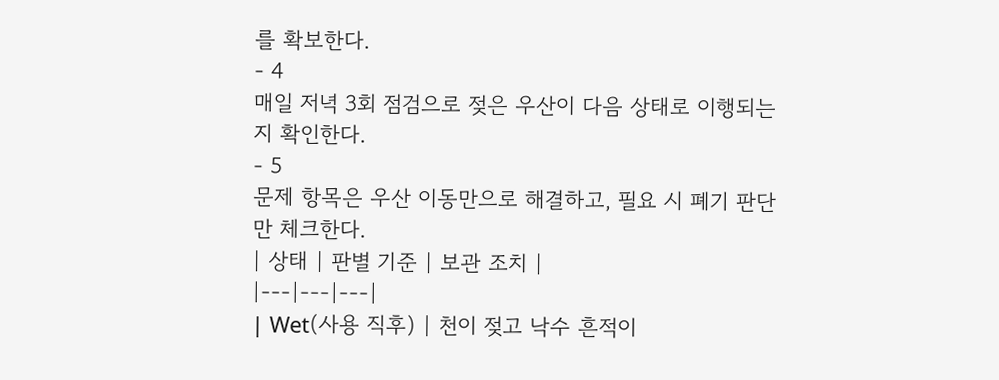를 확보한다.
- 4
매일 저녁 3회 점검으로 젖은 우산이 다음 상태로 이행되는지 확인한다.
- 5
문제 항목은 우산 이동만으로 해결하고, 필요 시 폐기 판단만 체크한다.
| 상태 | 판별 기준 | 보관 조치 |
|---|---|---|
| Wet(사용 직후) | 천이 젖고 낙수 흔적이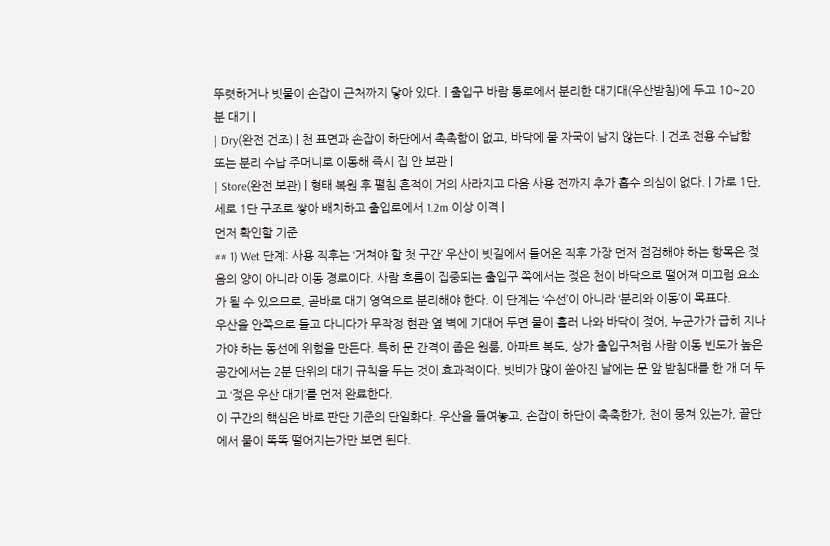뚜렷하거나 빗물이 손잡이 근처까지 닿아 있다. | 출입구 바람 통로에서 분리한 대기대(우산받침)에 두고 10~20분 대기 |
| Dry(완전 건조) | 천 표면과 손잡이 하단에서 촉촉함이 없고, 바닥에 물 자국이 남지 않는다. | 건조 전용 수납함 또는 분리 수납 주머니로 이동해 즉시 집 안 보관 |
| Store(완전 보관) | 형태 복원 후 펼침 흔적이 거의 사라지고 다음 사용 전까지 추가 흡수 의심이 없다. | 가로 1단, 세로 1단 구조로 쌓아 배치하고 출입로에서 1.2m 이상 이격 |
먼저 확인할 기준
## 1) Wet 단계: 사용 직후는 ‘거쳐야 할 첫 구간’ 우산이 빗길에서 들어온 직후 가장 먼저 점검해야 하는 항목은 젖음의 양이 아니라 이동 경로이다. 사람 흐름이 집중되는 출입구 쪽에서는 젖은 천이 바닥으로 떨어져 미끄럼 요소가 될 수 있으므로, 곧바로 대기 영역으로 분리해야 한다. 이 단계는 ‘수선’이 아니라 ‘분리와 이동’이 목표다.
우산을 안쪽으로 들고 다니다가 무작정 현관 옆 벽에 기대어 두면 물이 흘러 나와 바닥이 젖어, 누군가가 급히 지나가야 하는 동선에 위험을 만든다. 특히 문 간격이 좁은 원룸, 아파트 복도, 상가 출입구처럼 사람 이동 빈도가 높은 공간에서는 2분 단위의 대기 규칙을 두는 것이 효과적이다. 빗비가 많이 쏟아진 날에는 문 앞 받침대를 한 개 더 두고 ‘젖은 우산 대기’를 먼저 완료한다.
이 구간의 핵심은 바로 판단 기준의 단일화다. 우산을 들여놓고, 손잡이 하단이 축축한가, 천이 뭉쳐 있는가, 끝단에서 물이 똑똑 떨어지는가만 보면 된다.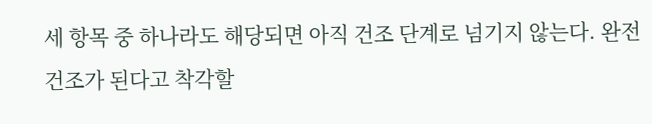세 항목 중 하나라도 해당되면 아직 건조 단계로 넘기지 않는다. 완전 건조가 된다고 착각할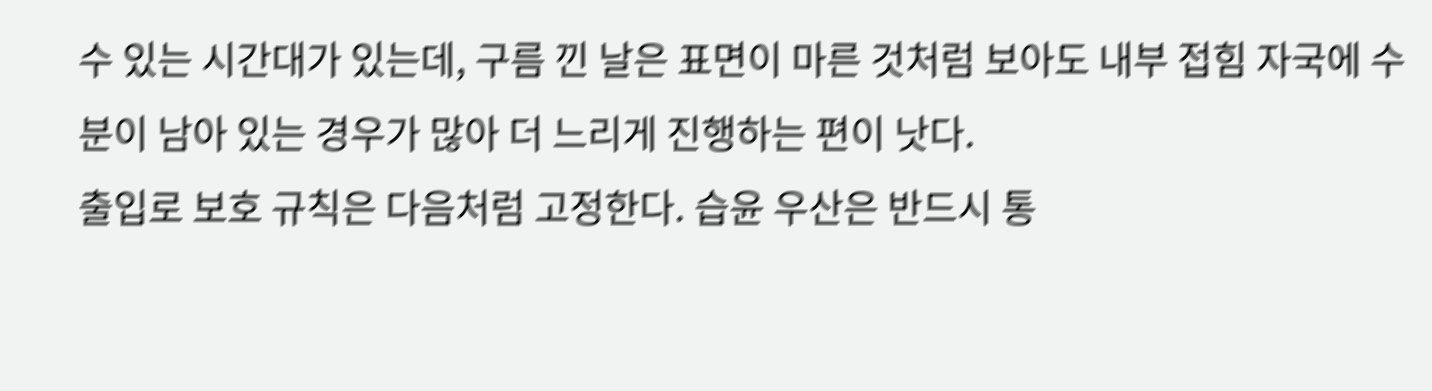수 있는 시간대가 있는데, 구름 낀 날은 표면이 마른 것처럼 보아도 내부 접힘 자국에 수분이 남아 있는 경우가 많아 더 느리게 진행하는 편이 낫다.
출입로 보호 규칙은 다음처럼 고정한다. 습윤 우산은 반드시 통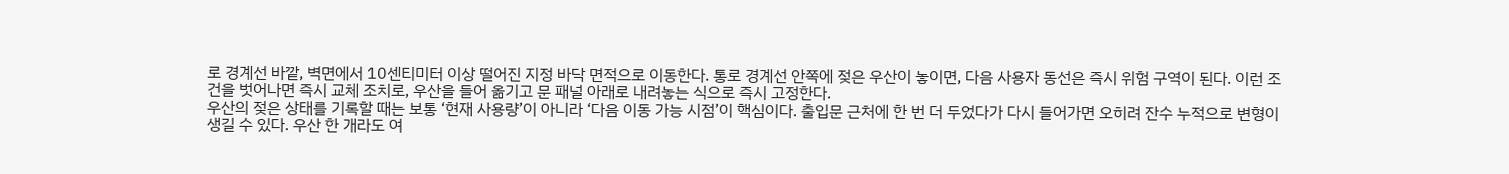로 경계선 바깥, 벽면에서 10센티미터 이상 떨어진 지정 바닥 면적으로 이동한다. 통로 경계선 안쪽에 젖은 우산이 놓이면, 다음 사용자 동선은 즉시 위험 구역이 된다. 이런 조건을 벗어나면 즉시 교체 조치로, 우산을 들어 옮기고 문 패널 아래로 내려놓는 식으로 즉시 고정한다.
우산의 젖은 상태를 기록할 때는 보통 ‘현재 사용량’이 아니라 ‘다음 이동 가능 시점’이 핵심이다. 출입문 근처에 한 번 더 두었다가 다시 들어가면 오히려 잔수 누적으로 변형이 생길 수 있다. 우산 한 개라도 여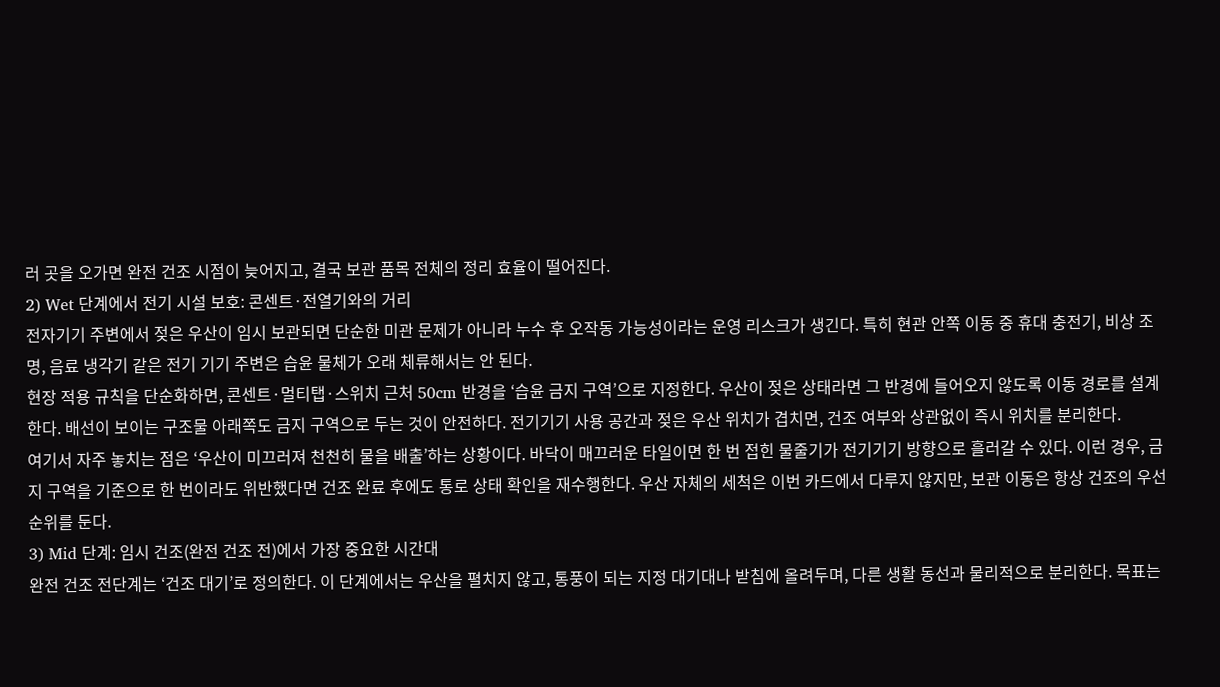러 곳을 오가면 완전 건조 시점이 늦어지고, 결국 보관 품목 전체의 정리 효율이 떨어진다.
2) Wet 단계에서 전기 시설 보호: 콘센트·전열기와의 거리
전자기기 주변에서 젖은 우산이 임시 보관되면 단순한 미관 문제가 아니라 누수 후 오작동 가능성이라는 운영 리스크가 생긴다. 특히 현관 안쪽 이동 중 휴대 충전기, 비상 조명, 음료 냉각기 같은 전기 기기 주변은 습윤 물체가 오래 체류해서는 안 된다.
현장 적용 규칙을 단순화하면, 콘센트·멀티탭·스위치 근처 50cm 반경을 ‘습윤 금지 구역’으로 지정한다. 우산이 젖은 상태라면 그 반경에 들어오지 않도록 이동 경로를 설계한다. 배선이 보이는 구조물 아래쪽도 금지 구역으로 두는 것이 안전하다. 전기기기 사용 공간과 젖은 우산 위치가 겹치면, 건조 여부와 상관없이 즉시 위치를 분리한다.
여기서 자주 놓치는 점은 ‘우산이 미끄러져 천천히 물을 배출’하는 상황이다. 바닥이 매끄러운 타일이면 한 번 접힌 물줄기가 전기기기 방향으로 흘러갈 수 있다. 이런 경우, 금지 구역을 기준으로 한 번이라도 위반했다면 건조 완료 후에도 통로 상태 확인을 재수행한다. 우산 자체의 세척은 이번 카드에서 다루지 않지만, 보관 이동은 항상 건조의 우선순위를 둔다.
3) Mid 단계: 임시 건조(완전 건조 전)에서 가장 중요한 시간대
완전 건조 전단계는 ‘건조 대기’로 정의한다. 이 단계에서는 우산을 펼치지 않고, 통풍이 되는 지정 대기대나 받침에 올려두며, 다른 생활 동선과 물리적으로 분리한다. 목표는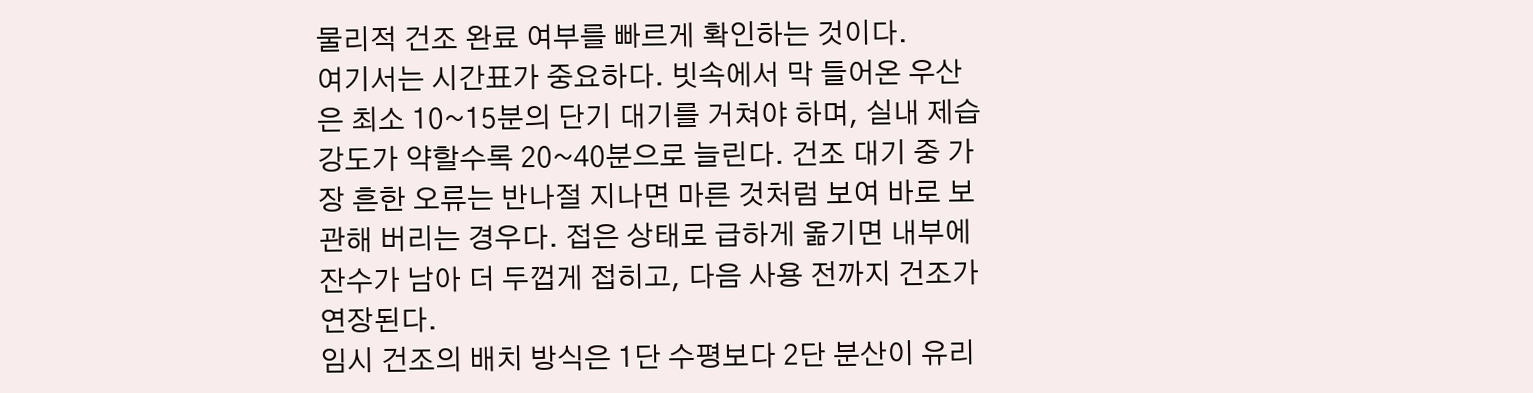물리적 건조 완료 여부를 빠르게 확인하는 것이다.
여기서는 시간표가 중요하다. 빗속에서 막 들어온 우산은 최소 10~15분의 단기 대기를 거쳐야 하며, 실내 제습 강도가 약할수록 20~40분으로 늘린다. 건조 대기 중 가장 흔한 오류는 반나절 지나면 마른 것처럼 보여 바로 보관해 버리는 경우다. 접은 상태로 급하게 옮기면 내부에 잔수가 남아 더 두껍게 접히고, 다음 사용 전까지 건조가 연장된다.
임시 건조의 배치 방식은 1단 수평보다 2단 분산이 유리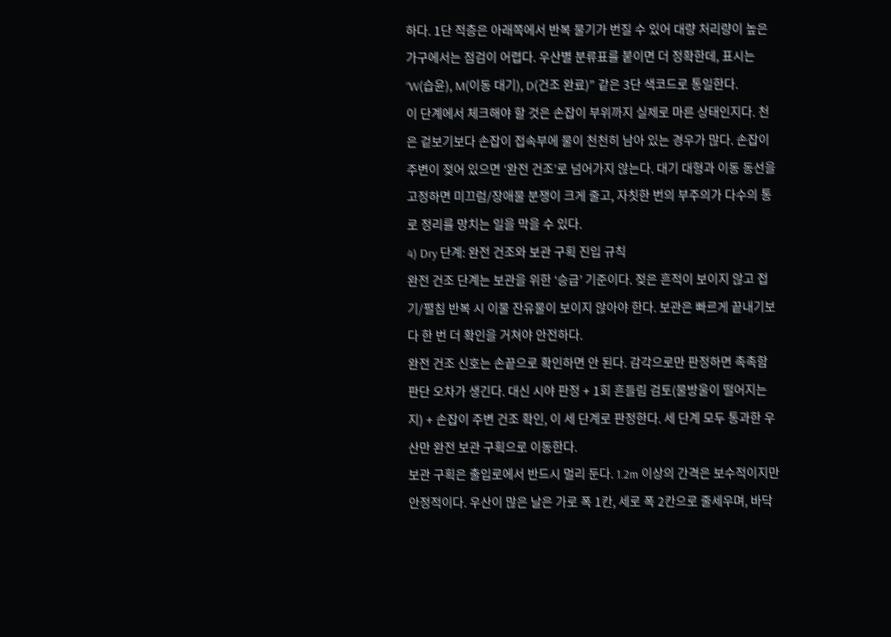하다. 1단 적층은 아래쪽에서 반복 물기가 번질 수 있어 대량 처리량이 높은 가구에서는 점검이 어렵다. 우산별 분류표를 붙이면 더 정확한데, 표시는 “W(습윤), M(이동 대기), D(건조 완료)” 같은 3단 색코드로 통일한다.
이 단계에서 체크해야 할 것은 손잡이 부위까지 실제로 마른 상태인지다. 천은 겉보기보다 손잡이 접속부에 물이 천천히 남아 있는 경우가 많다. 손잡이 주변이 젖어 있으면 ‘완전 건조’로 넘어가지 않는다. 대기 대형과 이동 동선을 고정하면 미끄럼/장애물 분쟁이 크게 줄고, 자칫한 번의 부주의가 다수의 통로 정리를 망치는 일을 막을 수 있다.
4) Dry 단계: 완전 건조와 보관 구획 진입 규칙
완전 건조 단계는 보관을 위한 ‘승급’ 기준이다. 젖은 흔적이 보이지 않고 접기/펼침 반복 시 이물 잔유물이 보이지 않아야 한다. 보관은 빠르게 끝내기보다 한 번 더 확인을 거쳐야 안전하다.
완전 건조 신호는 손끝으로 확인하면 안 된다. 감각으로만 판정하면 촉촉함 판단 오차가 생긴다. 대신 시야 판정 + 1회 흔들림 검토(물방울이 떨어지는지) + 손잡이 주변 건조 확인, 이 세 단계로 판정한다. 세 단계 모두 통과한 우산만 완전 보관 구획으로 이동한다.
보관 구획은 출입로에서 반드시 멀리 둔다. 1.2m 이상의 간격은 보수적이지만 안정적이다. 우산이 많은 날은 가로 폭 1칸, 세로 폭 2칸으로 줄세우며, 바닥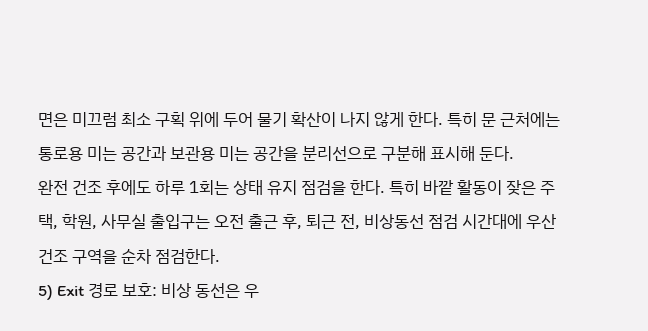면은 미끄럼 최소 구획 위에 두어 물기 확산이 나지 않게 한다. 특히 문 근처에는 통로용 미는 공간과 보관용 미는 공간을 분리선으로 구분해 표시해 둔다.
완전 건조 후에도 하루 1회는 상태 유지 점검을 한다. 특히 바깥 활동이 잦은 주택, 학원, 사무실 출입구는 오전 출근 후, 퇴근 전, 비상동선 점검 시간대에 우산 건조 구역을 순차 점검한다.
5) Exit 경로 보호: 비상 동선은 우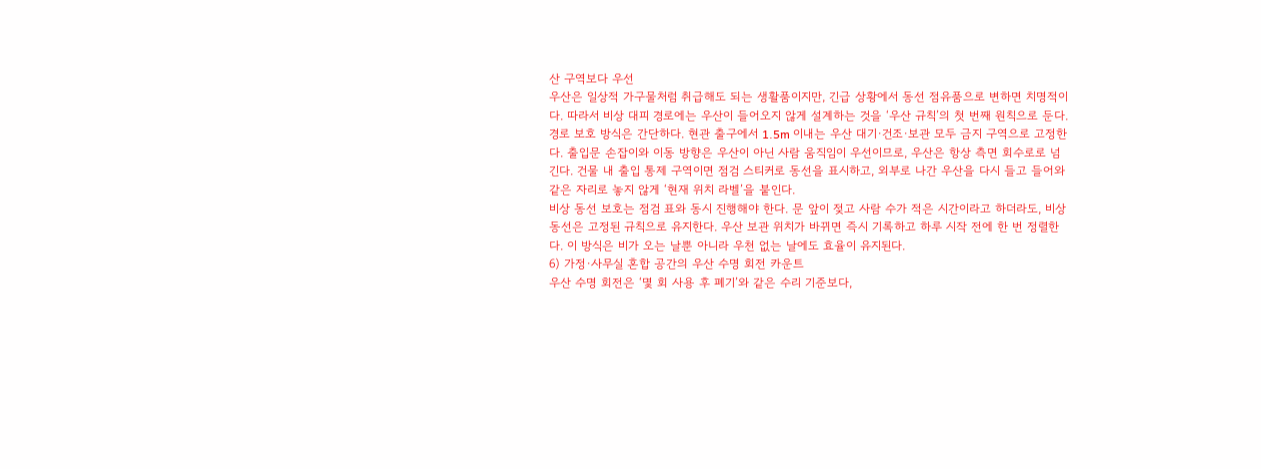산 구역보다 우선
우산은 일상적 가구물처럼 취급해도 되는 생활품이지만, 긴급 상황에서 동선 점유품으로 변하면 치명적이다. 따라서 비상 대피 경로에는 우산이 들어오지 않게 설계하는 것을 ‘우산 규칙’의 첫 번째 원칙으로 둔다.
경로 보호 방식은 간단하다. 현관 출구에서 1.5m 이내는 우산 대기·건조·보관 모두 금지 구역으로 고정한다. 출입문 손잡이와 이동 방향은 우산이 아닌 사람 움직임이 우선이므로, 우산은 항상 측면 회수로로 넘긴다. 건물 내 출입 통제 구역이면 점검 스티커로 동선을 표시하고, 외부로 나간 우산을 다시 들고 들어와 같은 자리로 놓지 않게 ‘현재 위치 라벨’을 붙인다.
비상 동선 보호는 점검 표와 동시 진행해야 한다. 문 앞이 젖고 사람 수가 적은 시간이라고 하더라도, 비상 동선은 고정된 규칙으로 유지한다. 우산 보관 위치가 바뀌면 즉시 기록하고 하루 시작 전에 한 번 정렬한다. 이 방식은 비가 오는 날뿐 아니라 우천 없는 날에도 효율이 유지된다.
6) 가정·사무실 혼합 공간의 우산 수명 회전 카운트
우산 수명 회전은 ‘몇 회 사용 후 폐기’와 같은 수리 기준보다,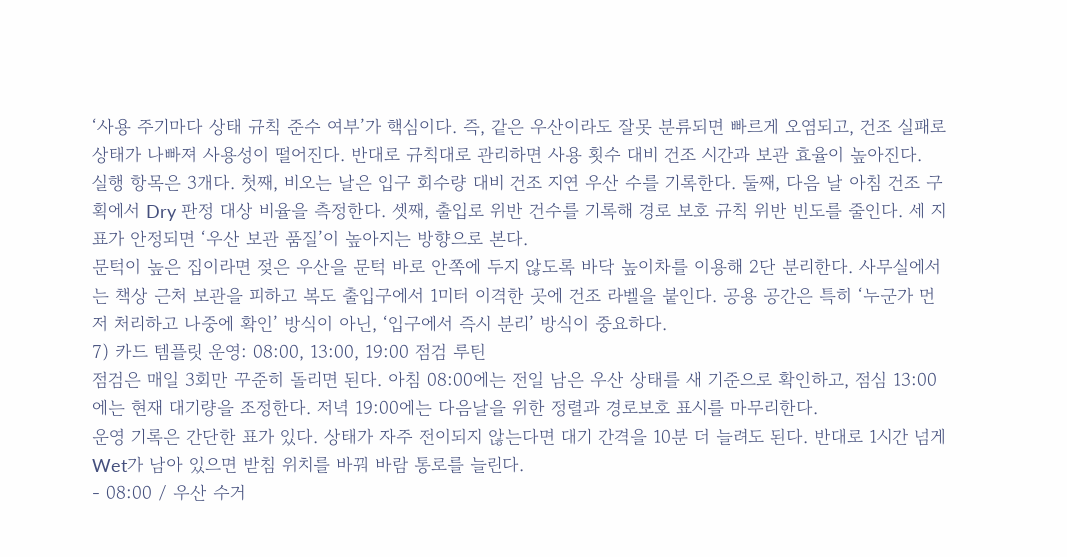‘사용 주기마다 상태 규칙 준수 여부’가 핵심이다. 즉, 같은 우산이라도 잘못 분류되면 빠르게 오염되고, 건조 실패로 상태가 나빠져 사용성이 떨어진다. 반대로 규칙대로 관리하면 사용 횟수 대비 건조 시간과 보관 효율이 높아진다.
실행 항목은 3개다. 첫째, 비오는 날은 입구 회수량 대비 건조 지연 우산 수를 기록한다. 둘째, 다음 날 아침 건조 구획에서 Dry 판정 대상 비율을 측정한다. 셋째, 출입로 위반 건수를 기록해 경로 보호 규칙 위반 빈도를 줄인다. 세 지표가 안정되면 ‘우산 보관 품질’이 높아지는 방향으로 본다.
문턱이 높은 집이라면 젖은 우산을 문턱 바로 안쪽에 두지 않도록 바닥 높이차를 이용해 2단 분리한다. 사무실에서는 책상 근처 보관을 피하고 복도 출입구에서 1미터 이격한 곳에 건조 라벨을 붙인다. 공용 공간은 특히 ‘누군가 먼저 처리하고 나중에 확인’ 방식이 아닌, ‘입구에서 즉시 분리’ 방식이 중요하다.
7) 카드 템플릿 운영: 08:00, 13:00, 19:00 점검 루틴
점검은 매일 3회만 꾸준히 돌리면 된다. 아침 08:00에는 전일 남은 우산 상태를 새 기준으로 확인하고, 점심 13:00에는 현재 대기량을 조정한다. 저녁 19:00에는 다음날을 위한 정렬과 경로보호 표시를 마무리한다.
운영 기록은 간단한 표가 있다. 상태가 자주 전이되지 않는다면 대기 간격을 10분 더 늘려도 된다. 반대로 1시간 넘게 Wet가 남아 있으면 받침 위치를 바꿔 바람 통로를 늘린다.
- 08:00 / 우산 수거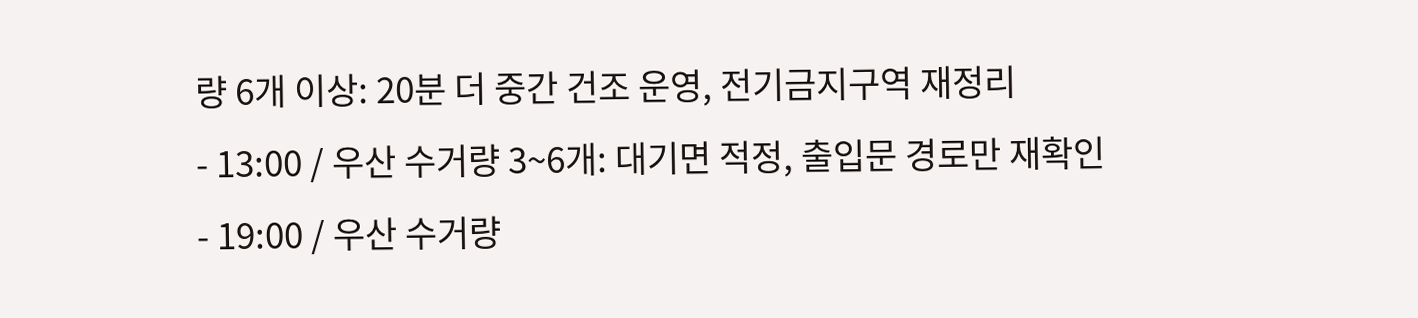량 6개 이상: 20분 더 중간 건조 운영, 전기금지구역 재정리
- 13:00 / 우산 수거량 3~6개: 대기면 적정, 출입문 경로만 재확인
- 19:00 / 우산 수거량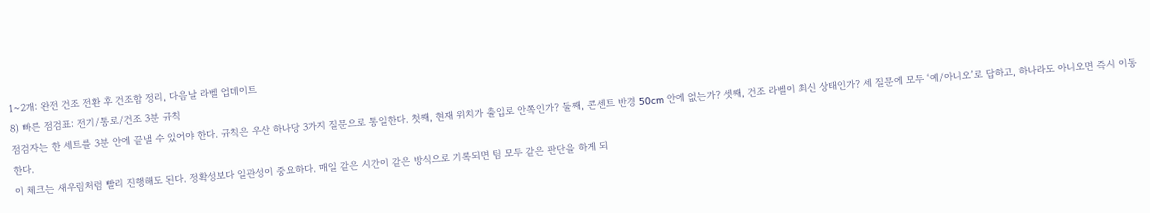1~2개: 완전 건조 전환 후 건조함 정리, 다음날 라벨 업데이트
8) 빠른 점검표: 전기/통로/건조 3분 규칙
점검자는 한 세트를 3분 안에 끝낼 수 있어야 한다. 규칙은 우산 하나당 3가지 질문으로 통일한다. 첫째, 현재 위치가 출입로 안쪽인가? 둘째, 콘센트 반경 50cm 안에 없는가? 셋째, 건조 라벨이 최신 상태인가? 세 질문에 모두 ‘예/아니오’로 답하고, 하나라도 아니오면 즉시 이동한다.
이 체크는 새우림처럼 빨리 진행해도 된다. 정확성보다 일관성이 중요하다. 매일 같은 시간이 같은 방식으로 기록되면 팀 모두 같은 판단을 하게 되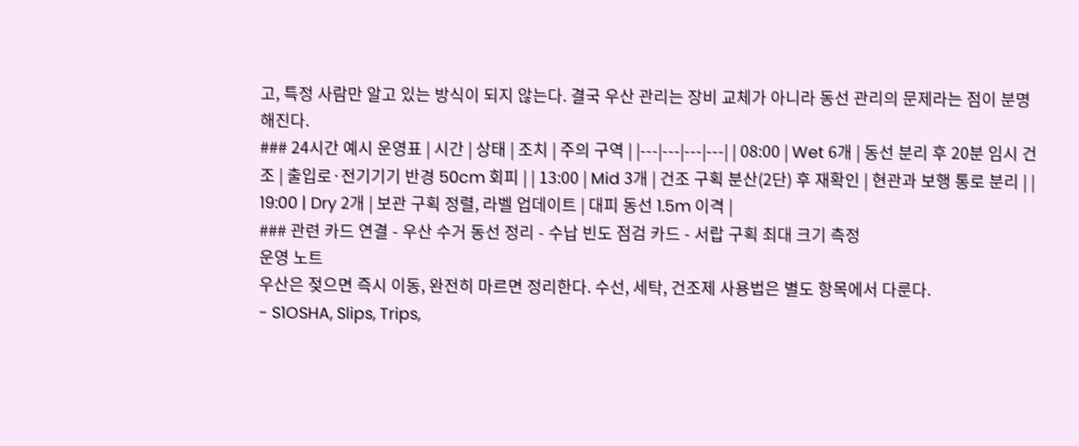고, 특정 사람만 알고 있는 방식이 되지 않는다. 결국 우산 관리는 장비 교체가 아니라 동선 관리의 문제라는 점이 분명해진다.
### 24시간 예시 운영표 | 시간 | 상태 | 조치 | 주의 구역 | |---|---|---|---| | 08:00 | Wet 6개 | 동선 분리 후 20분 임시 건조 | 출입로·전기기기 반경 50cm 회피 | | 13:00 | Mid 3개 | 건조 구획 분산(2단) 후 재확인 | 현관과 보행 통로 분리 | | 19:00 | Dry 2개 | 보관 구획 정렬, 라벨 업데이트 | 대피 동선 1.5m 이격 |
### 관련 카드 연결 - 우산 수거 동선 정리 - 수납 빈도 점검 카드 - 서랍 구획 최대 크기 측정
운영 노트
우산은 젖으면 즉시 이동, 완전히 마르면 정리한다. 수선, 세탁, 건조제 사용법은 별도 항목에서 다룬다.
- S1OSHA, Slips, Trips,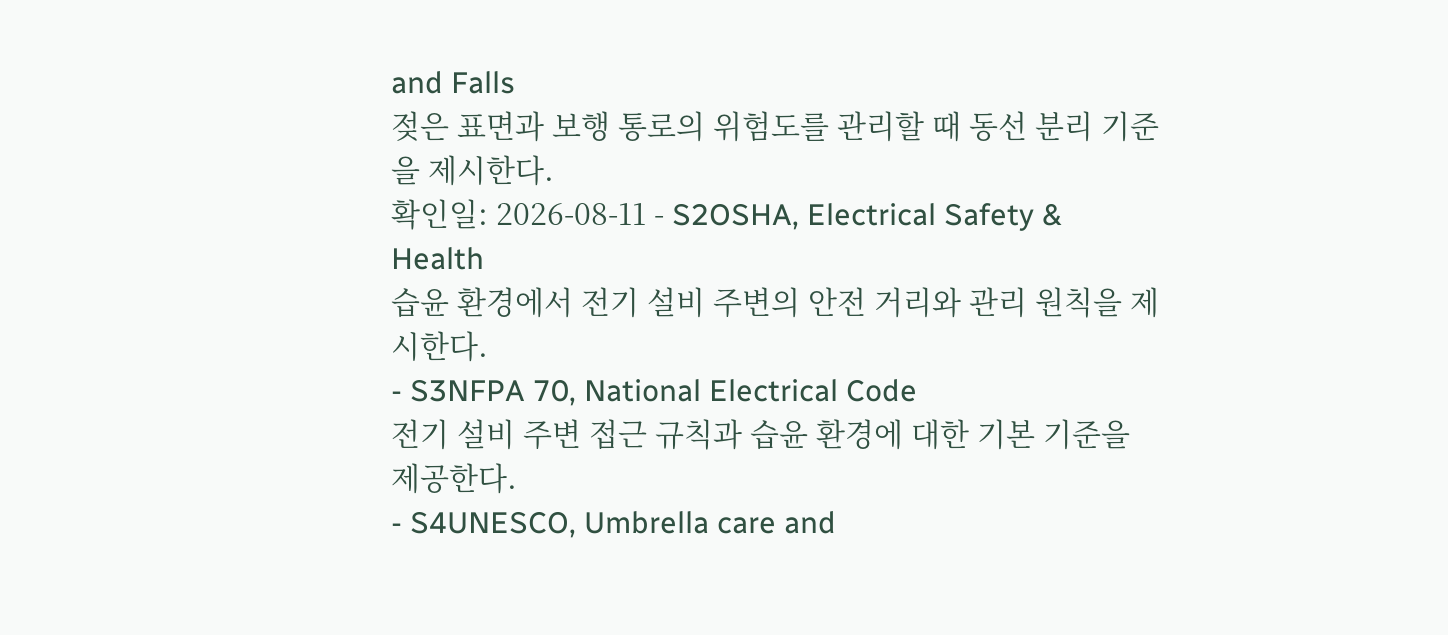and Falls
젖은 표면과 보행 통로의 위험도를 관리할 때 동선 분리 기준을 제시한다.
확인일: 2026-08-11 - S2OSHA, Electrical Safety & Health
습윤 환경에서 전기 설비 주변의 안전 거리와 관리 원칙을 제시한다.
- S3NFPA 70, National Electrical Code
전기 설비 주변 접근 규칙과 습윤 환경에 대한 기본 기준을 제공한다.
- S4UNESCO, Umbrella care and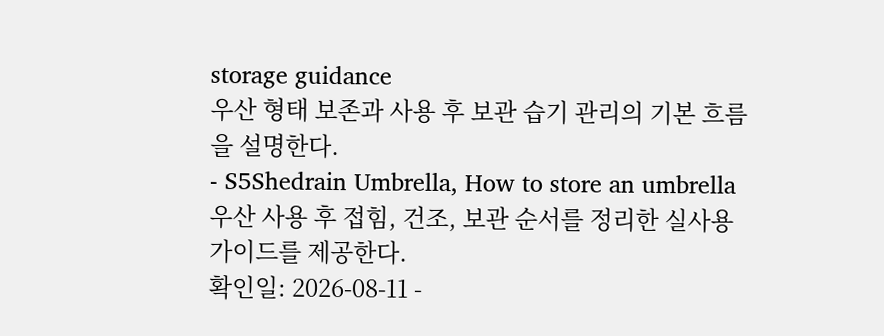storage guidance
우산 형태 보존과 사용 후 보관 습기 관리의 기본 흐름을 설명한다.
- S5Shedrain Umbrella, How to store an umbrella
우산 사용 후 접힘, 건조, 보관 순서를 정리한 실사용 가이드를 제공한다.
확인일: 2026-08-11 -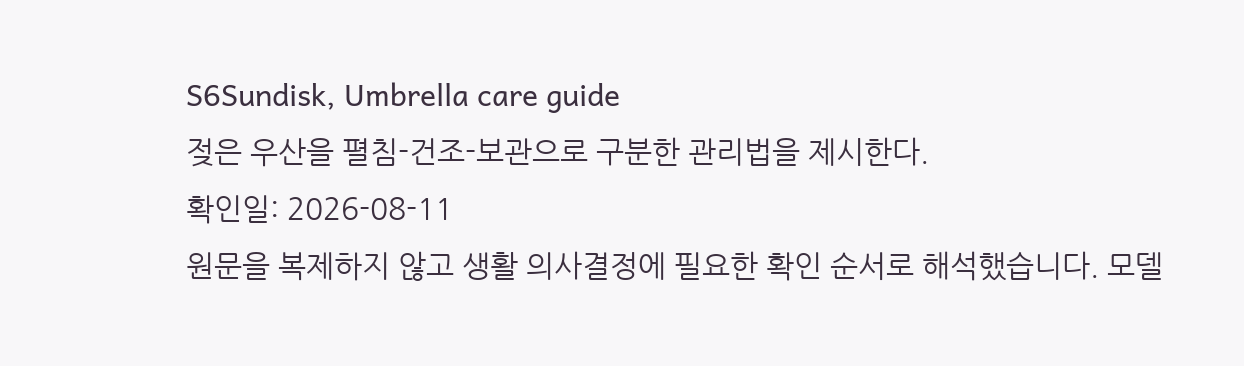S6Sundisk, Umbrella care guide
젖은 우산을 펼침-건조-보관으로 구분한 관리법을 제시한다.
확인일: 2026-08-11
원문을 복제하지 않고 생활 의사결정에 필요한 확인 순서로 해석했습니다. 모델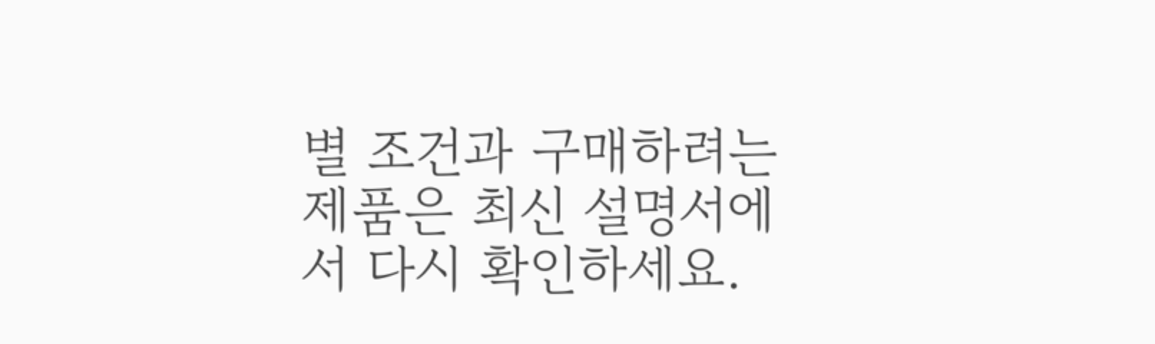별 조건과 구매하려는 제품은 최신 설명서에서 다시 확인하세요.